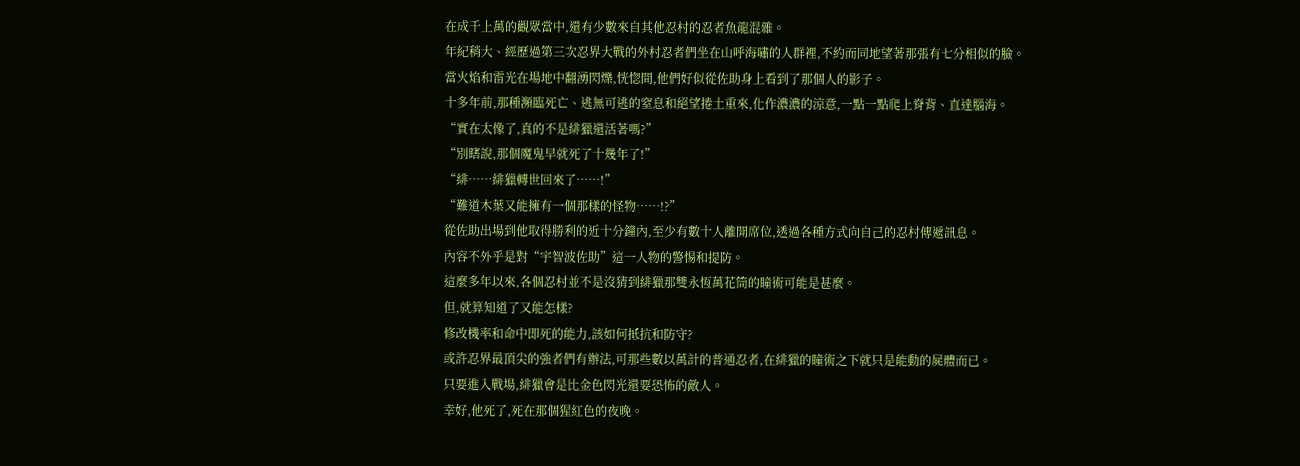在成千上萬的觀眾當中,還有少數來自其他忍村的忍者魚龍混雜。
年紀稍大、經歷過第三次忍界大戰的外村忍者們坐在山呼海嘯的人群裡,不約而同地望著那張有七分相似的臉。
當火焰和雷光在場地中翻湧閃爍,恍惚間,他們好似從佐助身上看到了那個人的影子。
十多年前,那種瀕臨死亡、逃無可逃的窒息和絕望捲土重來,化作濃濃的涼意,一點一點爬上脊背、直達腦海。
“實在太像了,真的不是緋獵還活著嗎?”
“別瞎說,那個魔鬼早就死了十幾年了!”
“緋……緋獵轉世回來了……!”
“難道木葉又能擁有一個那樣的怪物……!?”
從佐助出場到他取得勝利的近十分鐘內,至少有數十人離開席位,透過各種方式向自己的忍村傳遞訊息。
內容不外乎是對“宇智波佐助”這一人物的警惕和提防。
這麼多年以來,各個忍村並不是沒猜到緋獵那雙永恆萬花筒的瞳術可能是甚麼。
但,就算知道了又能怎樣?
修改機率和命中即死的能力,該如何抵抗和防守?
或許忍界最頂尖的強者們有辦法,可那些數以萬計的普通忍者,在緋獵的瞳術之下就只是能動的屍體而已。
只要進入戰場,緋獵會是比金色閃光還要恐怖的敵人。
幸好,他死了,死在那個猩紅色的夜晚。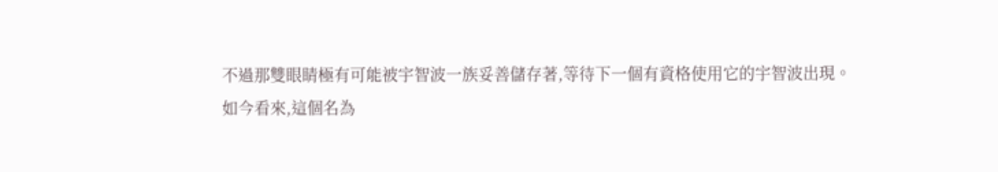不過那雙眼睛極有可能被宇智波一族妥善儲存著,等待下一個有資格使用它的宇智波出現。
如今看來,這個名為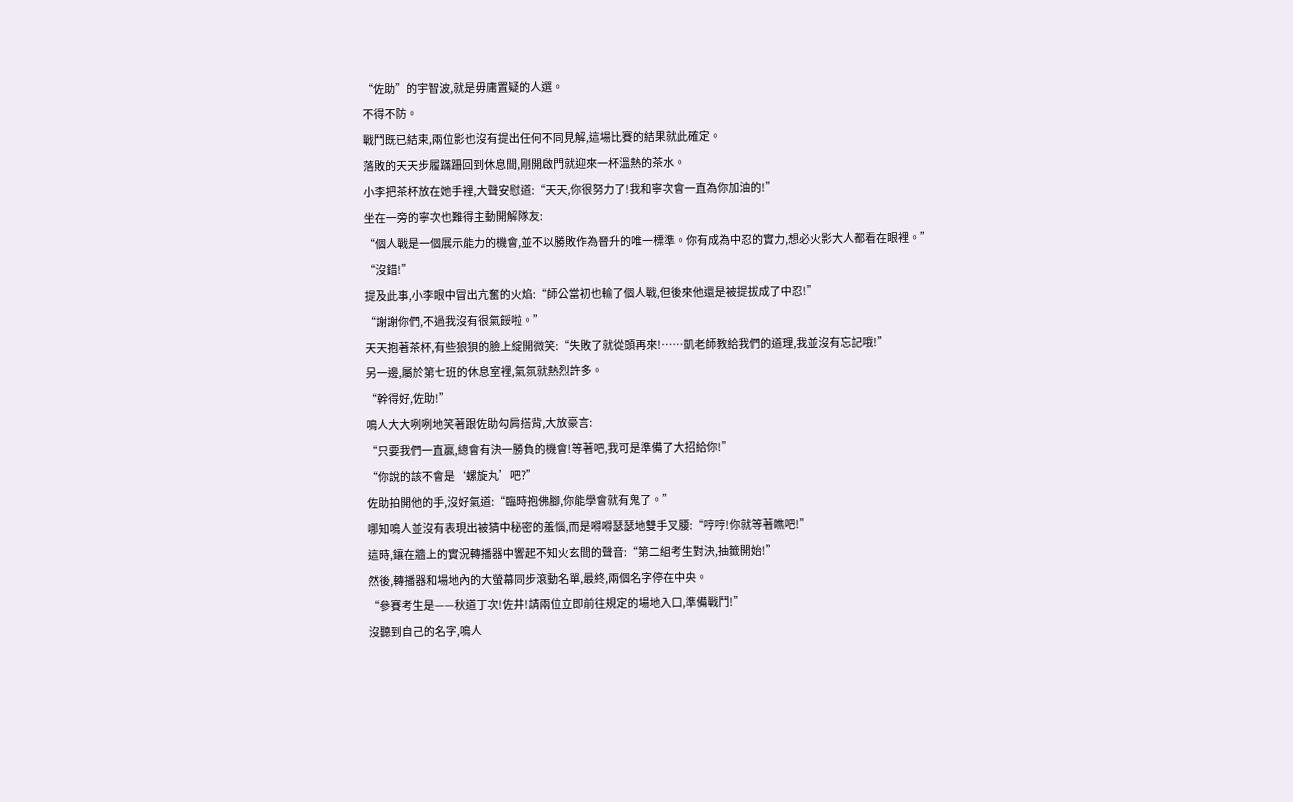“佐助”的宇智波,就是毋庸置疑的人選。
不得不防。
戰鬥既已結束,兩位影也沒有提出任何不同見解,這場比賽的結果就此確定。
落敗的天天步履蹣跚回到休息間,剛開啟門就迎來一杯溫熱的茶水。
小李把茶杯放在她手裡,大聲安慰道:“天天,你很努力了!我和寧次會一直為你加油的!”
坐在一旁的寧次也難得主動開解隊友:
“個人戰是一個展示能力的機會,並不以勝敗作為晉升的唯一標準。你有成為中忍的實力,想必火影大人都看在眼裡。”
“沒錯!”
提及此事,小李眼中冒出亢奮的火焰:“師公當初也輸了個人戰,但後來他還是被提拔成了中忍!”
“謝謝你們,不過我沒有很氣餒啦。”
天天抱著茶杯,有些狼狽的臉上綻開微笑:“失敗了就從頭再來!……凱老師教給我們的道理,我並沒有忘記哦!”
另一邊,屬於第七班的休息室裡,氣氛就熱烈許多。
“幹得好,佐助!”
鳴人大大咧咧地笑著跟佐助勾肩搭背,大放豪言:
“只要我們一直贏,總會有決一勝負的機會!等著吧,我可是準備了大招給你!”
“你說的該不會是‘螺旋丸’吧?”
佐助拍開他的手,沒好氣道:“臨時抱佛腳,你能學會就有鬼了。”
哪知鳴人並沒有表現出被猜中秘密的羞惱,而是嘚嘚瑟瑟地雙手叉腰:“哼哼!你就等著瞧吧!”
這時,鑲在牆上的實況轉播器中響起不知火玄間的聲音:“第二組考生對決,抽籤開始!”
然後,轉播器和場地內的大螢幕同步滾動名單,最終,兩個名字停在中央。
“參賽考生是——秋道丁次!佐井!請兩位立即前往規定的場地入口,準備戰鬥!”
沒聽到自己的名字,鳴人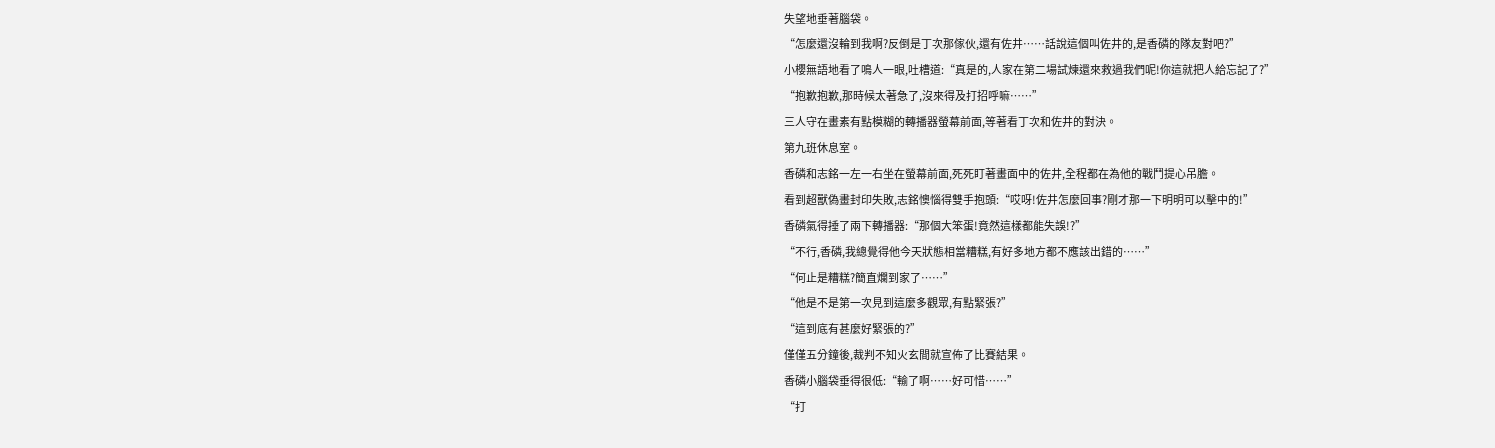失望地垂著腦袋。
“怎麼還沒輪到我啊?反倒是丁次那傢伙,還有佐井……話說這個叫佐井的,是香磷的隊友對吧?”
小櫻無語地看了鳴人一眼,吐槽道:“真是的,人家在第二場試煉還來救過我們呢!你這就把人給忘記了?”
“抱歉抱歉,那時候太著急了,沒來得及打招呼嘛……”
三人守在畫素有點模糊的轉播器螢幕前面,等著看丁次和佐井的對決。
第九班休息室。
香磷和志銘一左一右坐在螢幕前面,死死盯著畫面中的佐井,全程都在為他的戰鬥提心吊膽。
看到超獸偽畫封印失敗,志銘懊惱得雙手抱頭:“哎呀!佐井怎麼回事?剛才那一下明明可以擊中的!”
香磷氣得捶了兩下轉播器:“那個大笨蛋!竟然這樣都能失誤!?”
“不行,香磷,我總覺得他今天狀態相當糟糕,有好多地方都不應該出錯的……”
“何止是糟糕?簡直爛到家了……”
“他是不是第一次見到這麼多觀眾,有點緊張?”
“這到底有甚麼好緊張的?”
僅僅五分鐘後,裁判不知火玄間就宣佈了比賽結果。
香磷小腦袋垂得很低:“輸了啊……好可惜……”
“打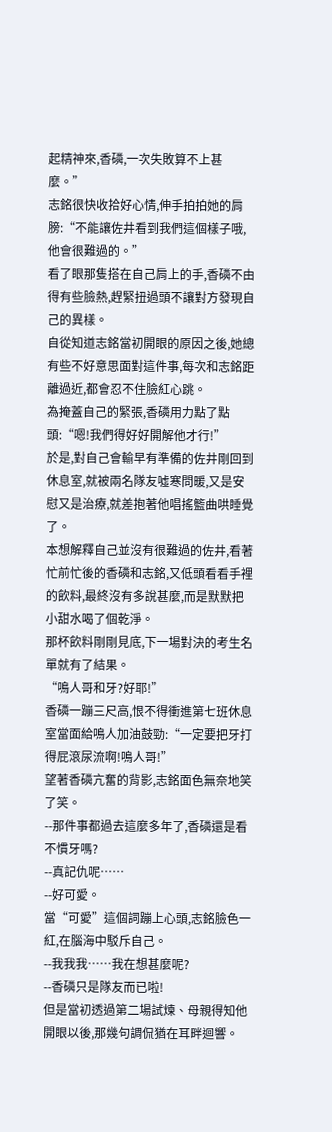起精神來,香磷,一次失敗算不上甚麼。”
志銘很快收拾好心情,伸手拍拍她的肩膀:“不能讓佐井看到我們這個樣子哦,他會很難過的。”
看了眼那隻搭在自己肩上的手,香磷不由得有些臉熱,趕緊扭過頭不讓對方發現自己的異樣。
自從知道志銘當初開眼的原因之後,她總有些不好意思面對這件事,每次和志銘距離過近,都會忍不住臉紅心跳。
為掩蓋自己的緊張,香磷用力點了點頭:“嗯!我們得好好開解他才行!”
於是,對自己會輸早有準備的佐井剛回到休息室,就被兩名隊友噓寒問暖,又是安慰又是治療,就差抱著他唱搖籃曲哄睡覺了。
本想解釋自己並沒有很難過的佐井,看著忙前忙後的香磷和志銘,又低頭看看手裡的飲料,最終沒有多說甚麼,而是默默把小甜水喝了個乾淨。
那杯飲料剛剛見底,下一場對決的考生名單就有了結果。
“鳴人哥和牙?好耶!”
香磷一蹦三尺高,恨不得衝進第七班休息室當面給鳴人加油鼓勁:“一定要把牙打得屁滾尿流啊!鳴人哥!”
望著香磷亢奮的背影,志銘面色無奈地笑了笑。
--那件事都過去這麼多年了,香磷還是看不慣牙嗎?
--真記仇呢……
--好可愛。
當“可愛”這個詞蹦上心頭,志銘臉色一紅,在腦海中駁斥自己。
--我我我……我在想甚麼呢?
--香磷只是隊友而已啦!
但是當初透過第二場試煉、母親得知他開眼以後,那幾句調侃猶在耳畔迴響。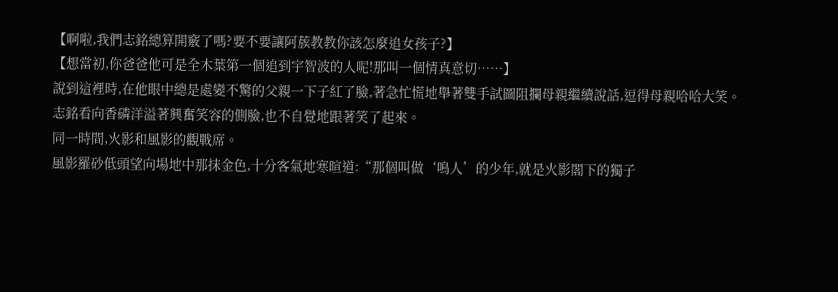【啊啦,我們志銘總算開竅了嗎?要不要讓阿蔟教教你該怎麼追女孩子?】
【想當初,你爸爸他可是全木葉第一個追到宇智波的人呢!那叫一個情真意切……】
說到這裡時,在他眼中總是處變不驚的父親一下子紅了臉,著急忙慌地舉著雙手試圖阻攔母親繼續說話,逗得母親哈哈大笑。
志銘看向香磷洋溢著興奮笑容的側臉,也不自覺地跟著笑了起來。
同一時間,火影和風影的觀戰席。
風影羅砂低頭望向場地中那抹金色,十分客氣地寒暄道:“那個叫做‘鳴人’的少年,就是火影閣下的獨子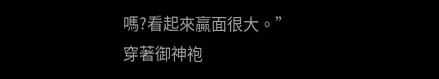嗎?看起來贏面很大。”
穿著御神袍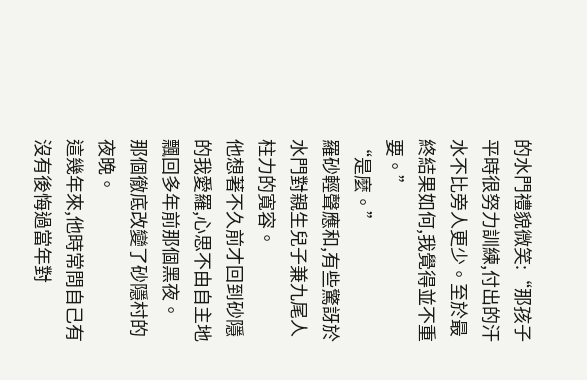的水門禮貌微笑:“那孩子平時很努力訓練,付出的汗水不比旁人更少。至於最終結果如何,我覺得並不重要。”
“是麼。”
羅砂輕聲應和,有些驚訝於水門對親生兒子兼九尾人柱力的寬容。
他想著不久前才回到砂隱的我愛羅,心思不由自主地飄回多年前那個黑夜。
那個徹底改變了砂隱村的夜晚。
這幾年來,他時常問自己有沒有後悔過當年對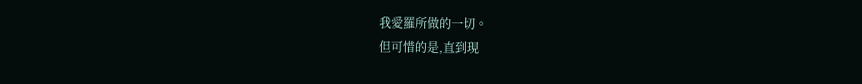我愛羅所做的一切。
但可惜的是,直到現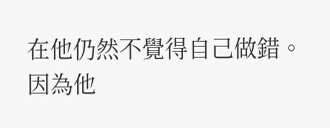在他仍然不覺得自己做錯。
因為他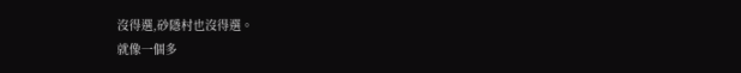沒得選,砂隱村也沒得選。
就像一個多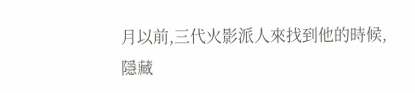月以前,三代火影派人來找到他的時候,隱藏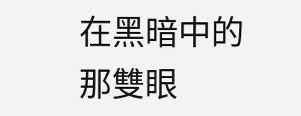在黑暗中的那雙眼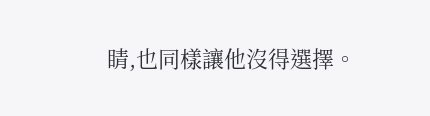睛,也同樣讓他沒得選擇。